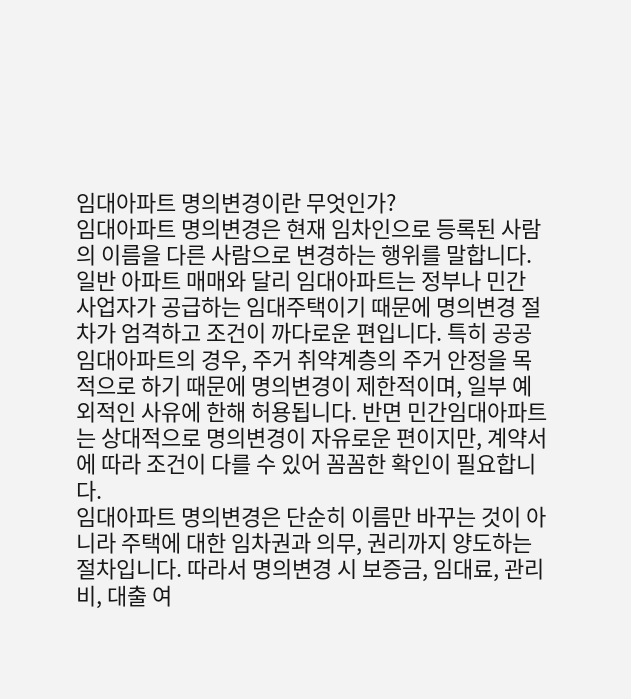임대아파트 명의변경이란 무엇인가?
임대아파트 명의변경은 현재 임차인으로 등록된 사람의 이름을 다른 사람으로 변경하는 행위를 말합니다. 일반 아파트 매매와 달리 임대아파트는 정부나 민간 사업자가 공급하는 임대주택이기 때문에 명의변경 절차가 엄격하고 조건이 까다로운 편입니다. 특히 공공임대아파트의 경우, 주거 취약계층의 주거 안정을 목적으로 하기 때문에 명의변경이 제한적이며, 일부 예외적인 사유에 한해 허용됩니다. 반면 민간임대아파트는 상대적으로 명의변경이 자유로운 편이지만, 계약서에 따라 조건이 다를 수 있어 꼼꼼한 확인이 필요합니다.
임대아파트 명의변경은 단순히 이름만 바꾸는 것이 아니라 주택에 대한 임차권과 의무, 권리까지 양도하는 절차입니다. 따라서 명의변경 시 보증금, 임대료, 관리비, 대출 여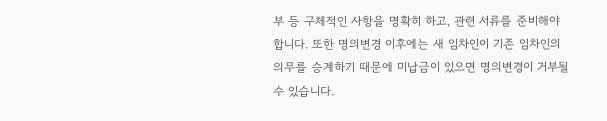부 등 구체적인 사항을 명확히 하고, 관련 서류를 준비해야 합니다. 또한 명의변경 이후에는 새 임차인이 기존 임차인의 의무를 승계하기 때문에 미납금이 있으면 명의변경이 거부될 수 있습니다.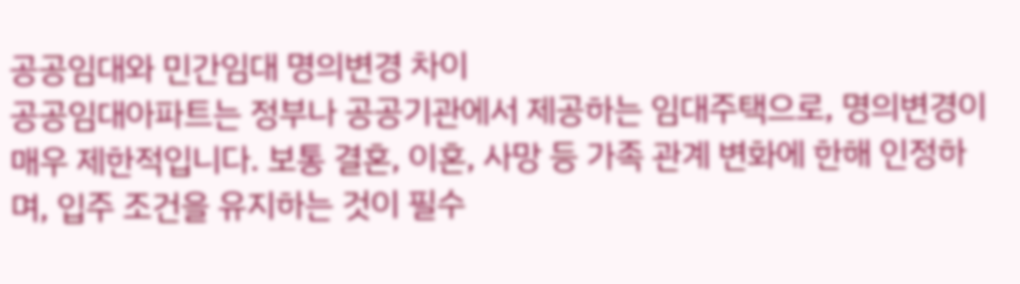공공임대와 민간임대 명의변경 차이
공공임대아파트는 정부나 공공기관에서 제공하는 임대주택으로, 명의변경이 매우 제한적입니다. 보통 결혼, 이혼, 사망 등 가족 관계 변화에 한해 인정하며, 입주 조건을 유지하는 것이 필수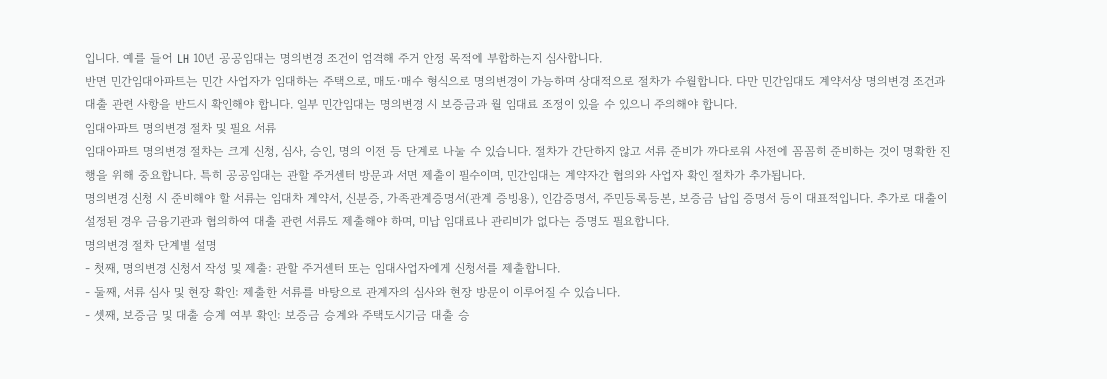입니다. 예를 들어 LH 10년 공공임대는 명의변경 조건이 엄격해 주거 안정 목적에 부합하는지 심사합니다.
반면 민간임대아파트는 민간 사업자가 임대하는 주택으로, 매도·매수 형식으로 명의변경이 가능하며 상대적으로 절차가 수월합니다. 다만 민간임대도 계약서상 명의변경 조건과 대출 관련 사항을 반드시 확인해야 합니다. 일부 민간임대는 명의변경 시 보증금과 월 임대료 조정이 있을 수 있으니 주의해야 합니다.
임대아파트 명의변경 절차 및 필요 서류
임대아파트 명의변경 절차는 크게 신청, 심사, 승인, 명의 이전 등 단계로 나눌 수 있습니다. 절차가 간단하지 않고 서류 준비가 까다로워 사전에 꼼꼼히 준비하는 것이 명확한 진행을 위해 중요합니다. 특히 공공임대는 관할 주거센터 방문과 서면 제출이 필수이며, 민간임대는 계약자간 협의와 사업자 확인 절차가 추가됩니다.
명의변경 신청 시 준비해야 할 서류는 임대차 계약서, 신분증, 가족관계증명서(관계 증빙용), 인감증명서, 주민등록등본, 보증금 납입 증명서 등이 대표적입니다. 추가로 대출이 설정된 경우 금융기관과 협의하여 대출 관련 서류도 제출해야 하며, 미납 임대료나 관리비가 없다는 증명도 필요합니다.
명의변경 절차 단계별 설명
- 첫째, 명의변경 신청서 작성 및 제출: 관할 주거센터 또는 임대사업자에게 신청서를 제출합니다.
- 둘째, 서류 심사 및 현장 확인: 제출한 서류를 바탕으로 관계자의 심사와 현장 방문이 이루어질 수 있습니다.
- 셋째, 보증금 및 대출 승계 여부 확인: 보증금 승계와 주택도시기금 대출 승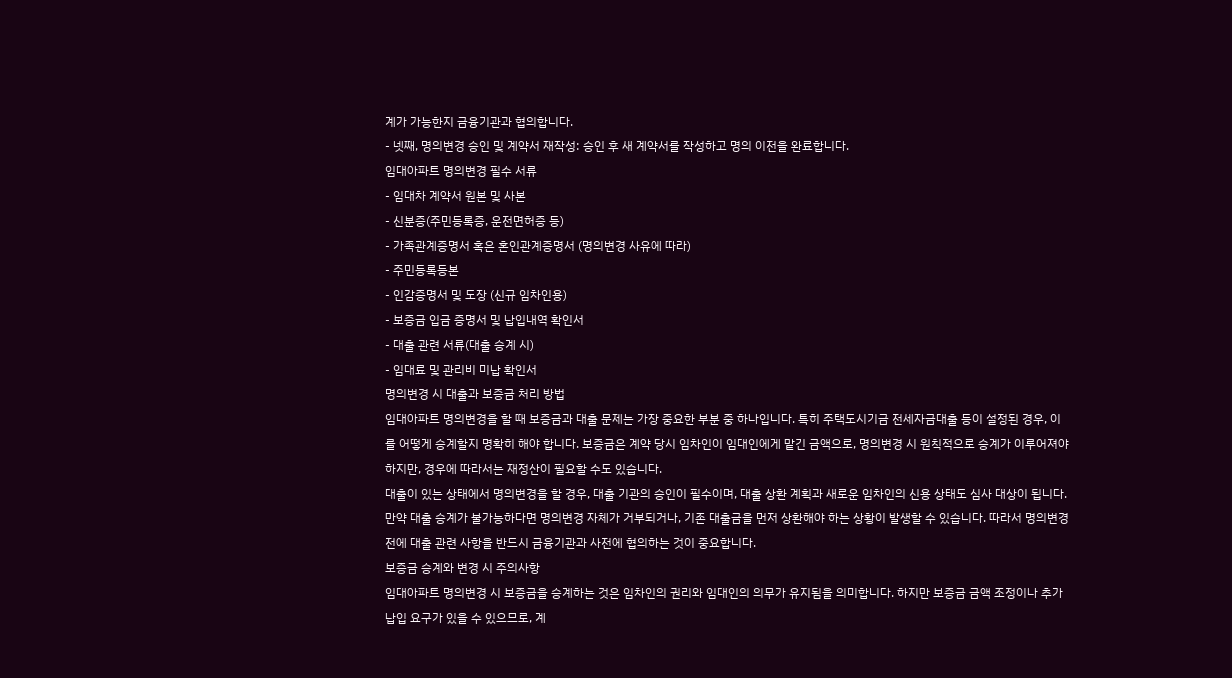계가 가능한지 금융기관과 협의합니다.
- 넷째, 명의변경 승인 및 계약서 재작성: 승인 후 새 계약서를 작성하고 명의 이전을 완료합니다.
임대아파트 명의변경 필수 서류
- 임대차 계약서 원본 및 사본
- 신분증(주민등록증, 운전면허증 등)
- 가족관계증명서 혹은 혼인관계증명서 (명의변경 사유에 따라)
- 주민등록등본
- 인감증명서 및 도장 (신규 임차인용)
- 보증금 입금 증명서 및 납입내역 확인서
- 대출 관련 서류(대출 승계 시)
- 임대료 및 관리비 미납 확인서
명의변경 시 대출과 보증금 처리 방법
임대아파트 명의변경을 할 때 보증금과 대출 문제는 가장 중요한 부분 중 하나입니다. 특히 주택도시기금 전세자금대출 등이 설정된 경우, 이를 어떻게 승계할지 명확히 해야 합니다. 보증금은 계약 당시 임차인이 임대인에게 맡긴 금액으로, 명의변경 시 원칙적으로 승계가 이루어져야 하지만, 경우에 따라서는 재정산이 필요할 수도 있습니다.
대출이 있는 상태에서 명의변경을 할 경우, 대출 기관의 승인이 필수이며, 대출 상환 계획과 새로운 임차인의 신용 상태도 심사 대상이 됩니다. 만약 대출 승계가 불가능하다면 명의변경 자체가 거부되거나, 기존 대출금을 먼저 상환해야 하는 상황이 발생할 수 있습니다. 따라서 명의변경 전에 대출 관련 사항을 반드시 금융기관과 사전에 협의하는 것이 중요합니다.
보증금 승계와 변경 시 주의사항
임대아파트 명의변경 시 보증금을 승계하는 것은 임차인의 권리와 임대인의 의무가 유지됨을 의미합니다. 하지만 보증금 금액 조정이나 추가 납입 요구가 있을 수 있으므로, 계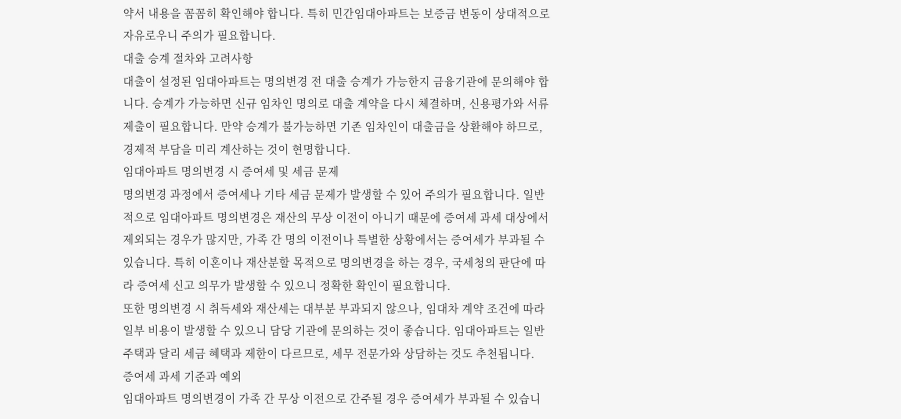약서 내용을 꼼꼼히 확인해야 합니다. 특히 민간임대아파트는 보증금 변동이 상대적으로 자유로우니 주의가 필요합니다.
대출 승계 절차와 고려사항
대출이 설정된 임대아파트는 명의변경 전 대출 승계가 가능한지 금융기관에 문의해야 합니다. 승계가 가능하면 신규 임차인 명의로 대출 계약을 다시 체결하며, 신용평가와 서류 제출이 필요합니다. 만약 승계가 불가능하면 기존 임차인이 대출금을 상환해야 하므로, 경제적 부담을 미리 계산하는 것이 현명합니다.
임대아파트 명의변경 시 증여세 및 세금 문제
명의변경 과정에서 증여세나 기타 세금 문제가 발생할 수 있어 주의가 필요합니다. 일반적으로 임대아파트 명의변경은 재산의 무상 이전이 아니기 때문에 증여세 과세 대상에서 제외되는 경우가 많지만, 가족 간 명의 이전이나 특별한 상황에서는 증여세가 부과될 수 있습니다. 특히 이혼이나 재산분할 목적으로 명의변경을 하는 경우, 국세청의 판단에 따라 증여세 신고 의무가 발생할 수 있으니 정확한 확인이 필요합니다.
또한 명의변경 시 취득세와 재산세는 대부분 부과되지 않으나, 임대차 계약 조건에 따라 일부 비용이 발생할 수 있으니 담당 기관에 문의하는 것이 좋습니다. 임대아파트는 일반 주택과 달리 세금 혜택과 제한이 다르므로, 세무 전문가와 상담하는 것도 추천됩니다.
증여세 과세 기준과 예외
임대아파트 명의변경이 가족 간 무상 이전으로 간주될 경우 증여세가 부과될 수 있습니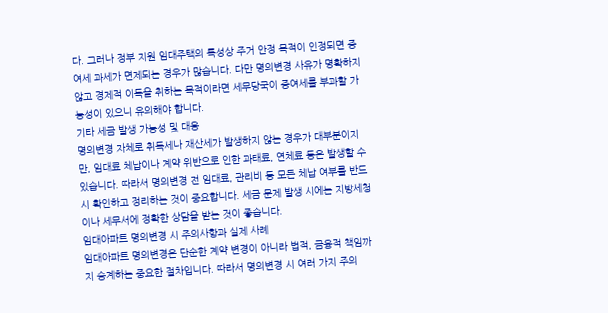다. 그러나 정부 지원 임대주택의 특성상 주거 안정 목적이 인정되면 증여세 과세가 면제되는 경우가 많습니다. 다만 명의변경 사유가 명확하지 않고 경제적 이득을 취하는 목적이라면 세무당국이 증여세를 부과할 가능성이 있으니 유의해야 합니다.
기타 세금 발생 가능성 및 대응
명의변경 자체로 취득세나 재산세가 발생하지 않는 경우가 대부분이지만, 임대료 체납이나 계약 위반으로 인한 과태료, 연체료 등은 발생할 수 있습니다. 따라서 명의변경 전 임대료, 관리비 등 모든 체납 여부를 반드시 확인하고 정리하는 것이 중요합니다. 세금 문제 발생 시에는 지방세청이나 세무서에 정확한 상담을 받는 것이 좋습니다.
임대아파트 명의변경 시 주의사항과 실제 사례
임대아파트 명의변경은 단순한 계약 변경이 아니라 법적, 금융적 책임까지 승계하는 중요한 절차입니다. 따라서 명의변경 시 여러 가지 주의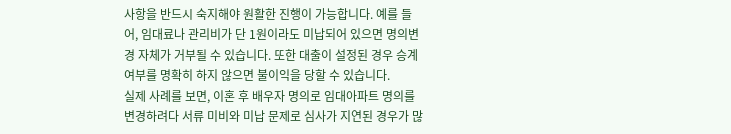사항을 반드시 숙지해야 원활한 진행이 가능합니다. 예를 들어, 임대료나 관리비가 단 1원이라도 미납되어 있으면 명의변경 자체가 거부될 수 있습니다. 또한 대출이 설정된 경우 승계 여부를 명확히 하지 않으면 불이익을 당할 수 있습니다.
실제 사례를 보면, 이혼 후 배우자 명의로 임대아파트 명의를 변경하려다 서류 미비와 미납 문제로 심사가 지연된 경우가 많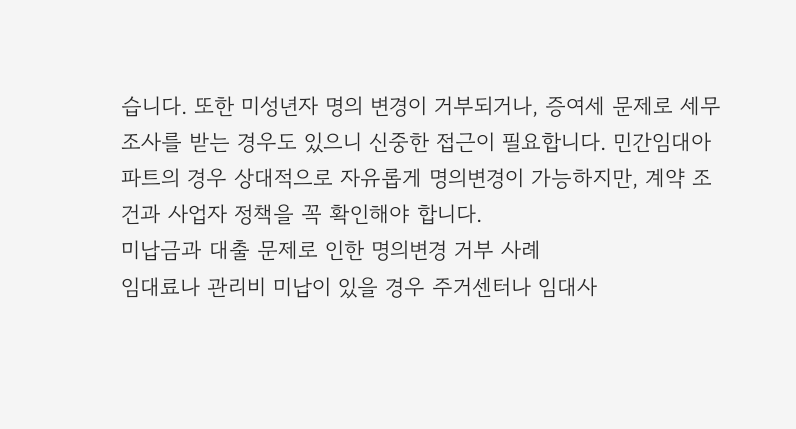습니다. 또한 미성년자 명의 변경이 거부되거나, 증여세 문제로 세무 조사를 받는 경우도 있으니 신중한 접근이 필요합니다. 민간임대아파트의 경우 상대적으로 자유롭게 명의변경이 가능하지만, 계약 조건과 사업자 정책을 꼭 확인해야 합니다.
미납금과 대출 문제로 인한 명의변경 거부 사례
임대료나 관리비 미납이 있을 경우 주거센터나 임대사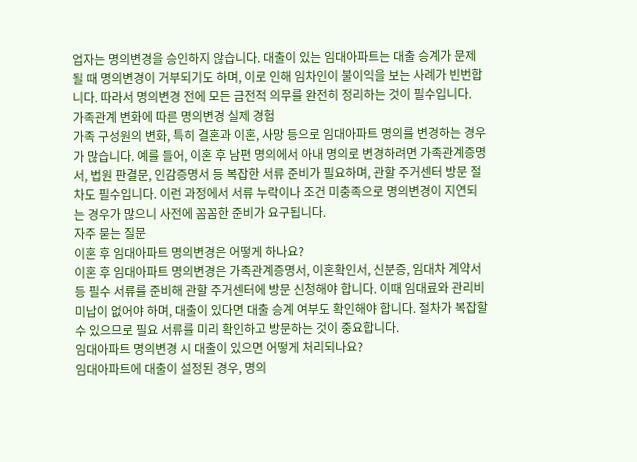업자는 명의변경을 승인하지 않습니다. 대출이 있는 임대아파트는 대출 승계가 문제될 때 명의변경이 거부되기도 하며, 이로 인해 임차인이 불이익을 보는 사례가 빈번합니다. 따라서 명의변경 전에 모든 금전적 의무를 완전히 정리하는 것이 필수입니다.
가족관계 변화에 따른 명의변경 실제 경험
가족 구성원의 변화, 특히 결혼과 이혼, 사망 등으로 임대아파트 명의를 변경하는 경우가 많습니다. 예를 들어, 이혼 후 남편 명의에서 아내 명의로 변경하려면 가족관계증명서, 법원 판결문, 인감증명서 등 복잡한 서류 준비가 필요하며, 관할 주거센터 방문 절차도 필수입니다. 이런 과정에서 서류 누락이나 조건 미충족으로 명의변경이 지연되는 경우가 많으니 사전에 꼼꼼한 준비가 요구됩니다.
자주 묻는 질문
이혼 후 임대아파트 명의변경은 어떻게 하나요?
이혼 후 임대아파트 명의변경은 가족관계증명서, 이혼확인서, 신분증, 임대차 계약서 등 필수 서류를 준비해 관할 주거센터에 방문 신청해야 합니다. 이때 임대료와 관리비 미납이 없어야 하며, 대출이 있다면 대출 승계 여부도 확인해야 합니다. 절차가 복잡할 수 있으므로 필요 서류를 미리 확인하고 방문하는 것이 중요합니다.
임대아파트 명의변경 시 대출이 있으면 어떻게 처리되나요?
임대아파트에 대출이 설정된 경우, 명의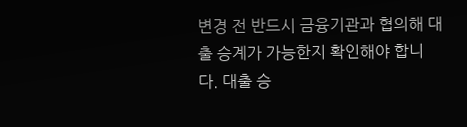변경 전 반드시 금융기관과 협의해 대출 승계가 가능한지 확인해야 합니다. 대출 승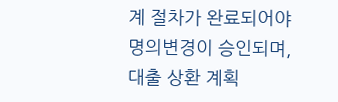계 절차가 완료되어야 명의변경이 승인되며, 대출 상환 계획